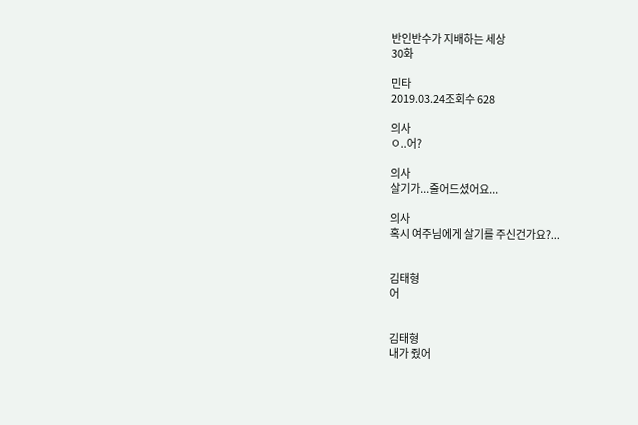반인반수가 지배하는 세상
30화

민타
2019.03.24조회수 628

의사
ㅇ..어?

의사
살기가...줄어드셨어요...

의사
혹시 여주님에게 살기를 주신건가요?...


김태형
어


김태형
내가 줬어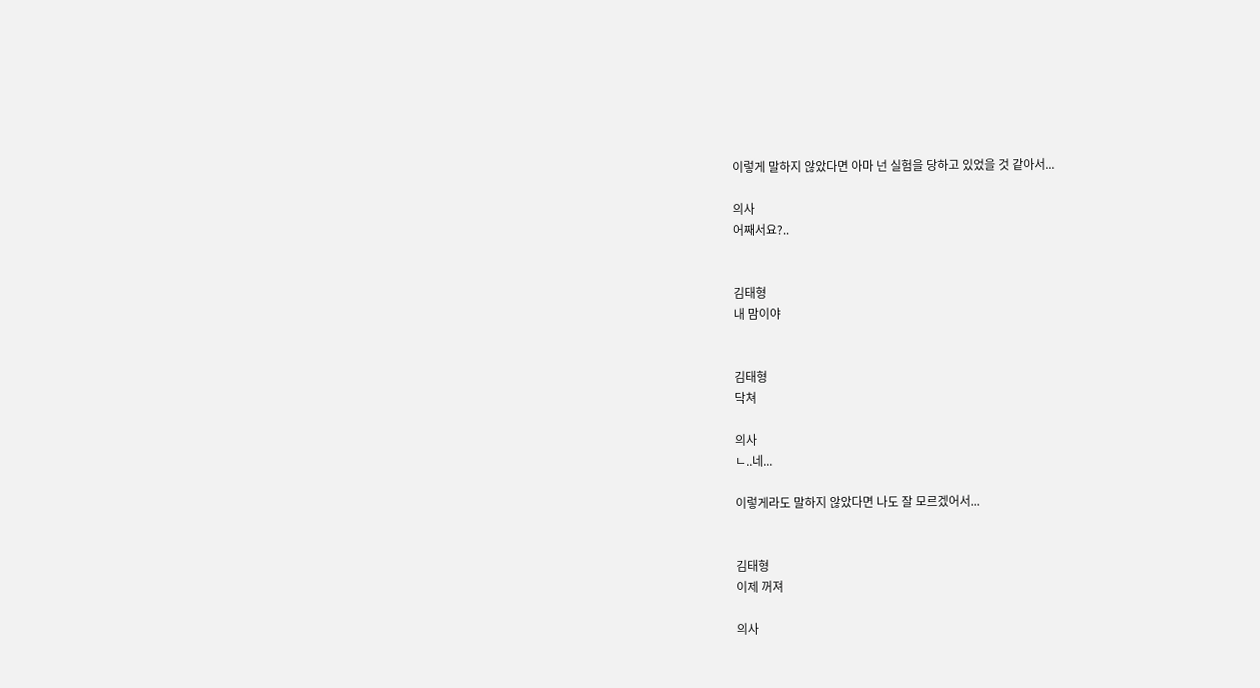이렇게 말하지 않았다면 아마 넌 실험을 당하고 있었을 것 같아서...

의사
어째서요?..


김태형
내 맘이야


김태형
닥쳐

의사
ㄴ..네...

이렇게라도 말하지 않았다면 나도 잘 모르겠어서...


김태형
이제 꺼져

의사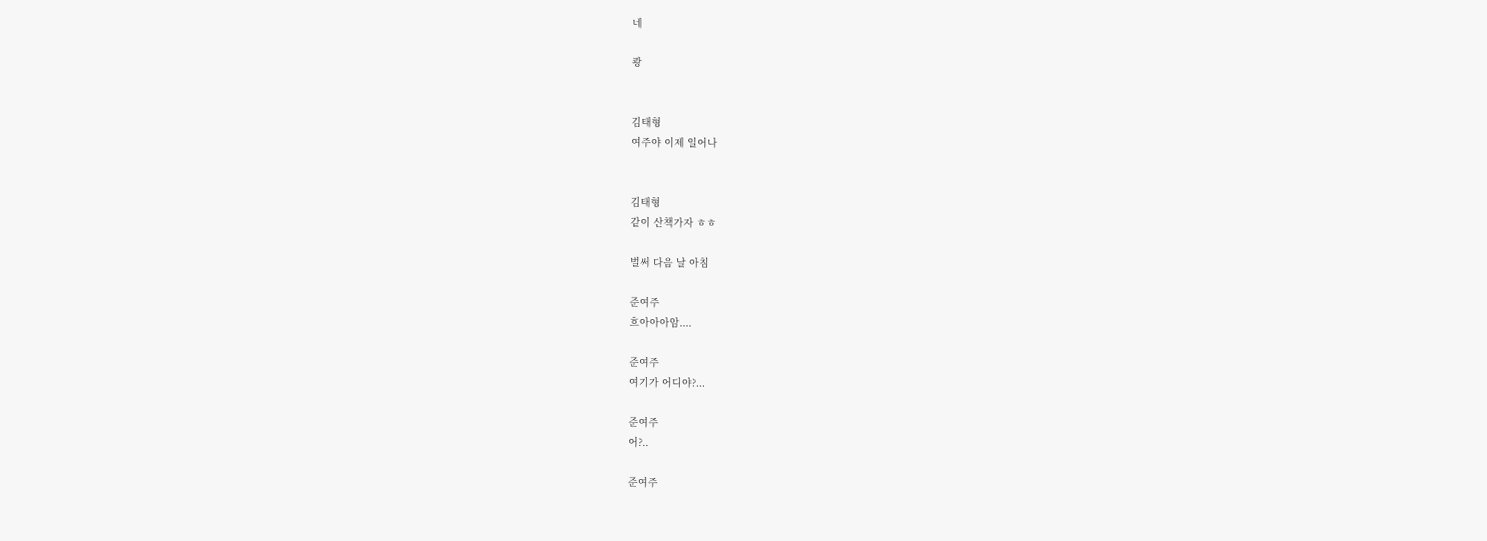네

쾅


김태형
여주야 이제 일어나


김태형
같이 산책가자 ㅎㅎ

벌써 다음 날 아침

준여주
흐아아아암....

준여주
여기가 어디야?...

준여주
어?..

준여주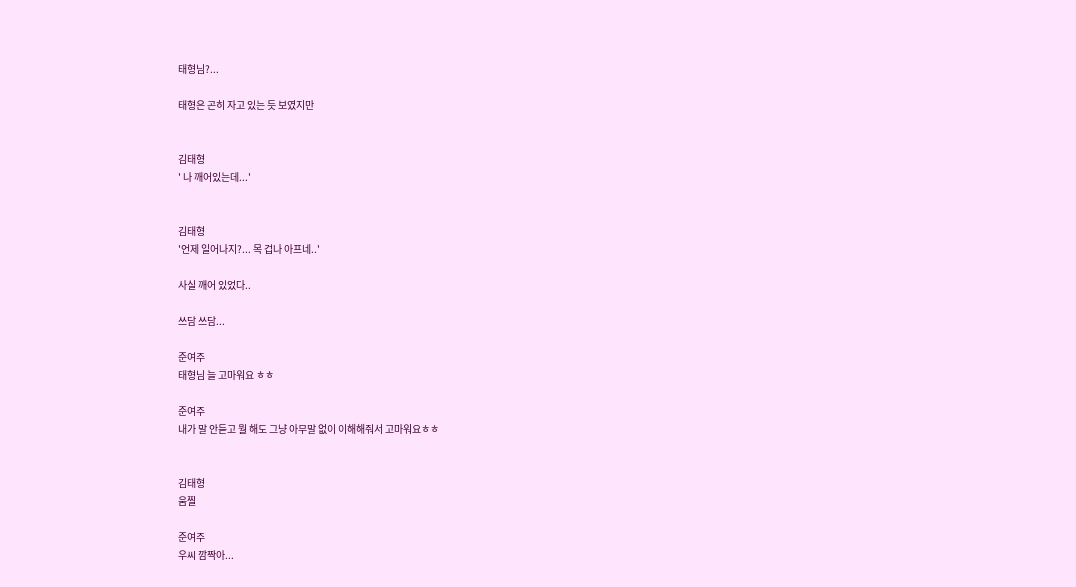태형님?...

태형은 곤히 자고 있는 듯 보였지만


김태형
' 나 깨어있는데...'


김태형
'언제 일어나지?... 목 겁나 아프네..'

사실 깨어 있었다..

쓰담 쓰담...

준여주
태형님 늘 고마워요 ㅎㅎ

준여주
내가 말 안듣고 뭘 해도 그냥 아무말 없이 이해해줘서 고마워요ㅎㅎ


김태형
움찔

준여주
우씨 깜짝아...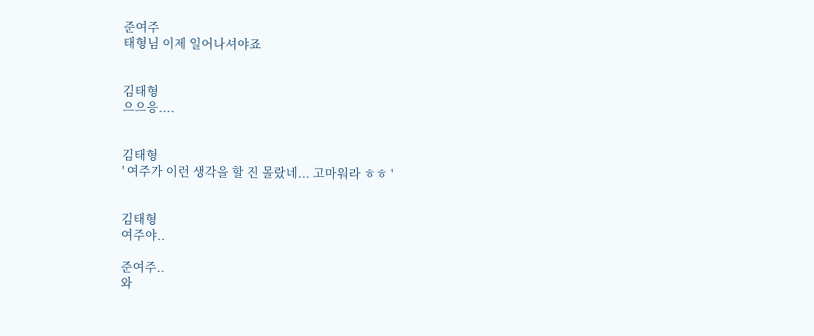준여주
태형님 이제 일어나셔야죠


김태형
으으응....


김태형
' 여주가 이런 생각을 할 진 몰랐네... 고마워라 ㅎㅎ '


김태형
여주야..

준여주..
와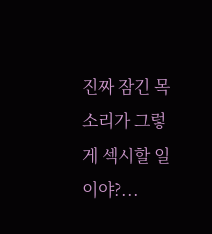진짜 잠긴 목소리가 그렇게 섹시할 일이야?...